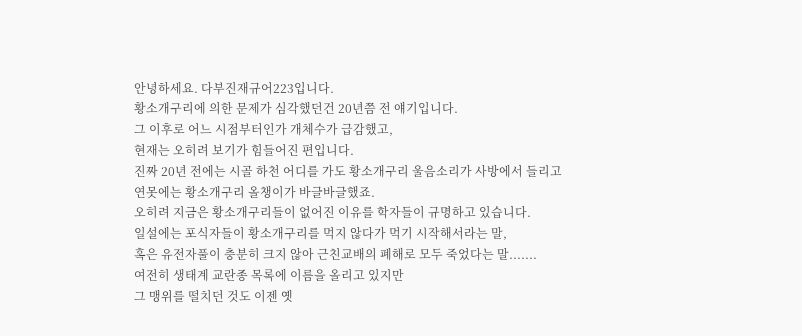안녕하세요. 다부진재규어223입니다.
황소개구리에 의한 문제가 심각했던건 20년쯤 전 얘기입니다.
그 이후로 어느 시점부터인가 개체수가 급감했고,
현재는 오히려 보기가 힘들어진 편입니다.
진짜 20년 전에는 시골 하천 어디를 가도 황소개구리 울음소리가 사방에서 들리고
연못에는 황소개구리 올챙이가 바글바글했죠.
오히려 지금은 황소개구리들이 없어진 이유를 학자들이 규명하고 있습니다.
일설에는 포식자들이 황소개구리를 먹지 않다가 먹기 시작해서라는 말,
혹은 유전자풀이 충분히 크지 않아 근친교배의 폐해로 모두 죽었다는 말.......
여전히 생태계 교란종 목록에 이름을 올리고 있지만
그 맹위를 떨치던 것도 이젠 옛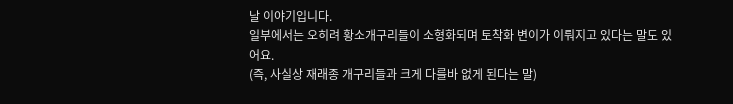날 이야기입니다.
일부에서는 오히려 황소개구리들이 소형화되며 토착화 변이가 이뤄지고 있다는 말도 있어요.
(즉, 사실상 재래종 개구리들과 크게 다를바 없게 된다는 말)